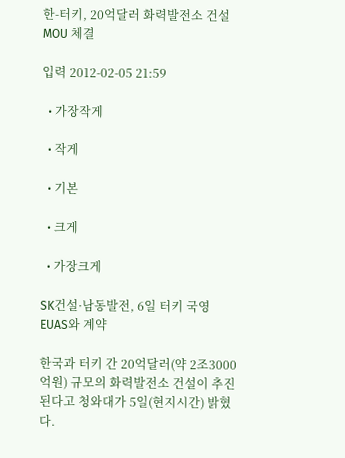한-터키, 20억달러 화력발전소 건설 MOU 체결

입력 2012-02-05 21:59

  • 가장작게

  • 작게

  • 기본

  • 크게

  • 가장크게

SK건설·남동발전, 6일 터키 국영 EUAS와 계약

한국과 터키 간 20억달러(약 2조3000억원) 규모의 화력발전소 건설이 추진된다고 청와대가 5일(현지시간) 밝혔다.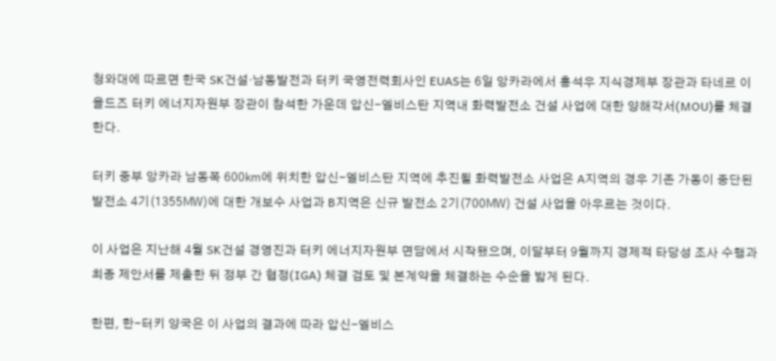청와대에 따르면 한국 SK건설·남동발전과 터키 국영전력회사인 EUAS는 6일 앙카라에서 홍석우 지식경제부 장관과 타네르 이을드즈 터키 에너지자원부 장관이 참석한 가운데 압신-엘비스탄 지역내 화력발전소 건설 사업에 대한 양해각서(MOU)를 체결한다.

터키 중부 앙카라 남동쪽 600㎞에 위치한 압신-엘비스탄 지역에 추진될 화력발전소 사업은 A지역의 경우 기존 가동이 중단된 발전소 4기(1355㎿)에 대한 개보수 사업과 B지역은 신규 발전소 2기(700㎿) 건설 사업을 아우르는 것이다.

이 사업은 지난해 4월 SK건설 경영진과 터키 에너지자원부 면담에서 시작됐으며, 이달부터 9월까지 경제적 타당성 조사 수행과 최종 제안서를 제출한 뒤 정부 간 협정(IGA) 체결 검토 및 본계약을 체결하는 수순을 밟게 된다.

한편, 한-터키 양국은 이 사업의 결과에 따라 압신-엘비스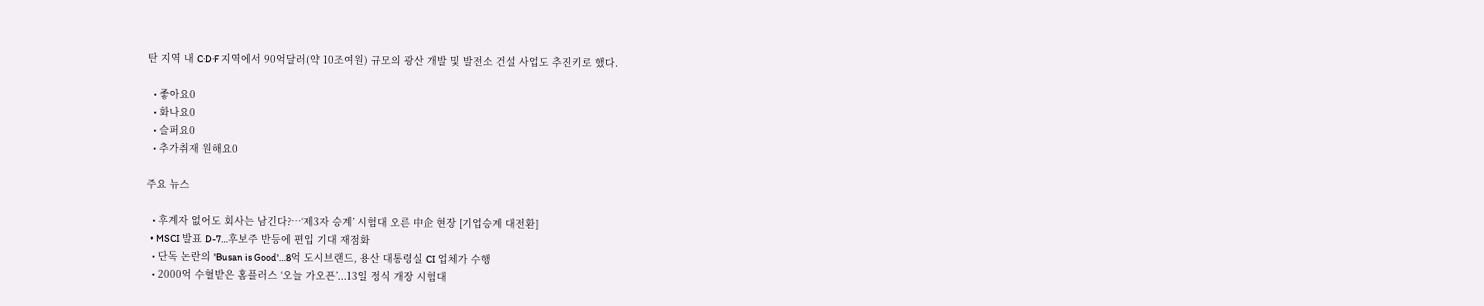탄 지역 내 C·D·F 지역에서 90억달러(약 10조여원) 규모의 광산 개발 및 발전소 건설 사업도 추진키로 했다.

  • 좋아요0
  • 화나요0
  • 슬퍼요0
  • 추가취재 원해요0

주요 뉴스

  • 후계자 없어도 회사는 남긴다?…‘제3자 승계’ 시험대 오른 中企 현장 [기업승계 대전환]
  • MSCI 발표 D-7…후보주 반등에 편입 기대 재점화
  • 단독 논란의 'Busan is Good'…8억 도시브랜드, 용산 대통령실 CI 업체가 수행
  • 2000억 수혈받은 홈플러스 ‘오늘 가오픈’...13일 정식 개장 시험대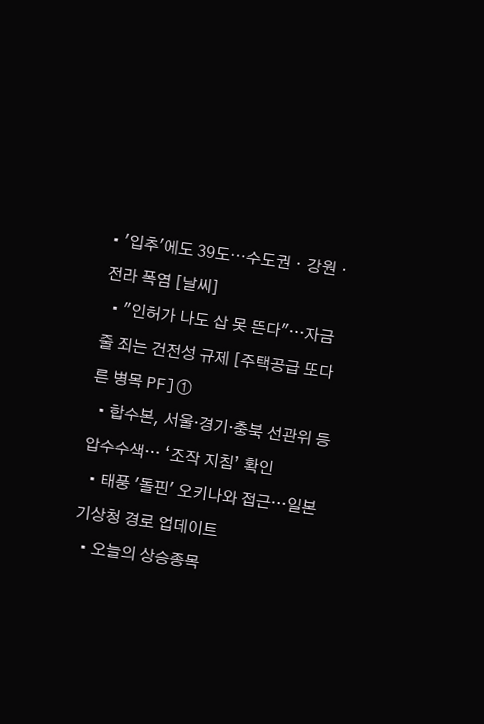• '입추'에도 39도⋯수도권ㆍ강원ㆍ전라 폭염 [날씨]
  • "인허가 나도 삽 못 뜬다"…자금줄 죄는 건전성 규제 [주택공급 또다른 병목 PF]①
  • 합수본, 서울·경기·충북 선관위 등 압수수색… ‘조작 지침’ 확인
  • 태풍 '돌핀' 오키나와 접근…일본기상청 경로 업데이트
  • 오늘의 상승종목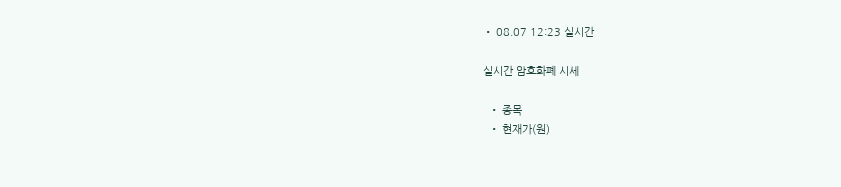• 08.07 12:23 실시간

실시간 암호화폐 시세

  • 종목
  • 현재가(원)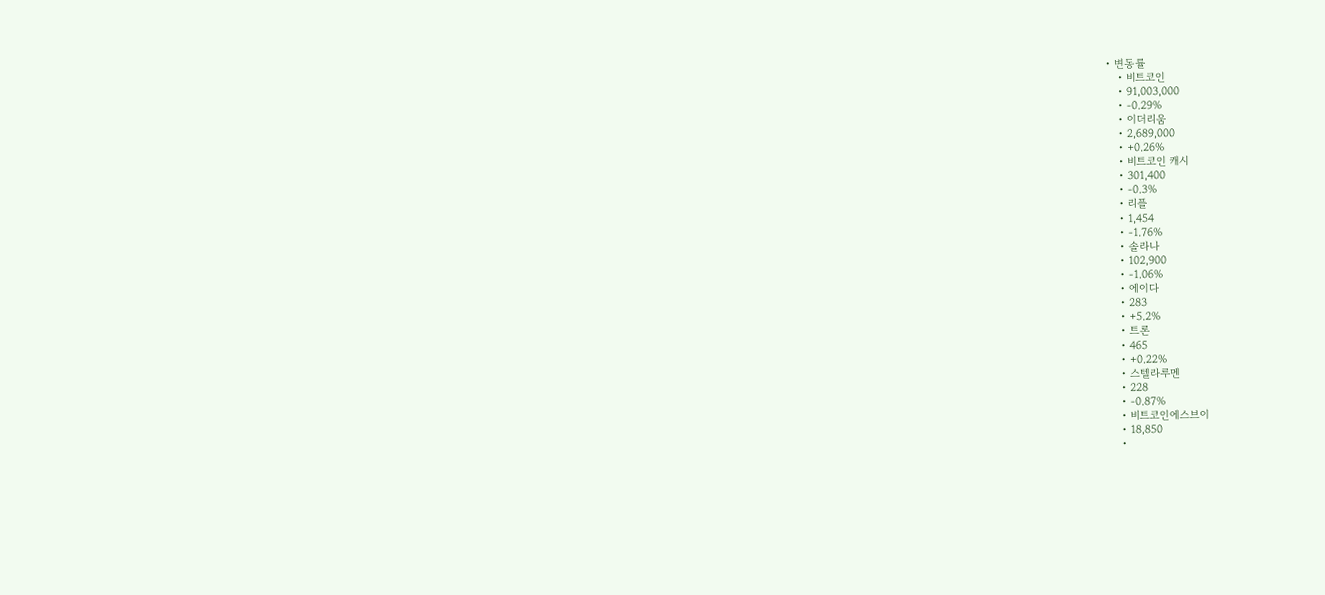• 변동률
    • 비트코인
    • 91,003,000
    • -0.29%
    • 이더리움
    • 2,689,000
    • +0.26%
    • 비트코인 캐시
    • 301,400
    • -0.3%
    • 리플
    • 1,454
    • -1.76%
    • 솔라나
    • 102,900
    • -1.06%
    • 에이다
    • 283
    • +5.2%
    • 트론
    • 465
    • +0.22%
    • 스텔라루멘
    • 228
    • -0.87%
    • 비트코인에스브이
    • 18,850
    •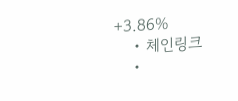+3.86%
    • 체인링크
    •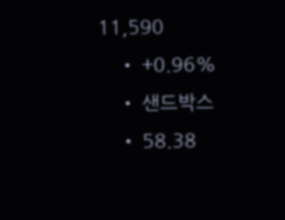11,590
    • +0.96%
    • 샌드박스
    • 58.38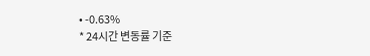• -0.63%
* 24시간 변동률 기준